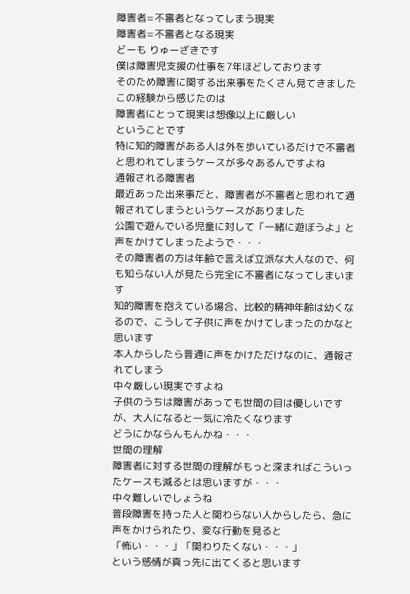障害者=不審者となってしまう現実
障害者=不審者となる現実
どーも りゅーざきです
僕は障害児支援の仕事を7年ほどしております
そのため障害に関する出来事をたくさん見てきました
この経験から感じたのは
障害者にとって現実は想像以上に厳しい
ということです
特に知的障害がある人は外を歩いているだけで不審者と思われてしまうケースが多々あるんですよね
通報される障害者
最近あった出来事だと、障害者が不審者と思われて通報されてしまうというケースがありました
公園で遊んでいる児童に対して「一緒に遊ぼうよ」と声をかけてしまったようで・・・
その障害者の方は年齢で言えば立派な大人なので、何も知らない人が見たら完全に不審者になってしまいます
知的障害を抱えている場合、比較的精神年齢は幼くなるので、こうして子供に声をかけてしまったのかなと思います
本人からしたら普通に声をかけただけなのに、通報されてしまう
中々厳しい現実ですよね
子供のうちは障害があっても世間の目は優しいですが、大人になると一気に冷たくなります
どうにかならんもんかね・・・
世間の理解
障害者に対する世間の理解がもっと深まればこういったケースも減るとは思いますが・・・
中々難しいでしょうね
普段障害を持った人と関わらない人からしたら、急に声をかけられたり、変な行動を見ると
「怖い・・・」「関わりたくない・・・」
という感情が真っ先に出てくると思います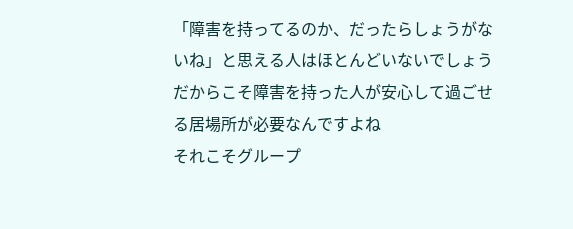「障害を持ってるのか、だったらしょうがないね」と思える人はほとんどいないでしょう
だからこそ障害を持った人が安心して過ごせる居場所が必要なんですよね
それこそグループ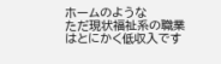ホームのような
ただ現状福祉系の職業はとにかく低収入です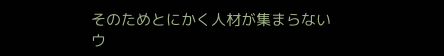そのためとにかく人材が集まらない
ウ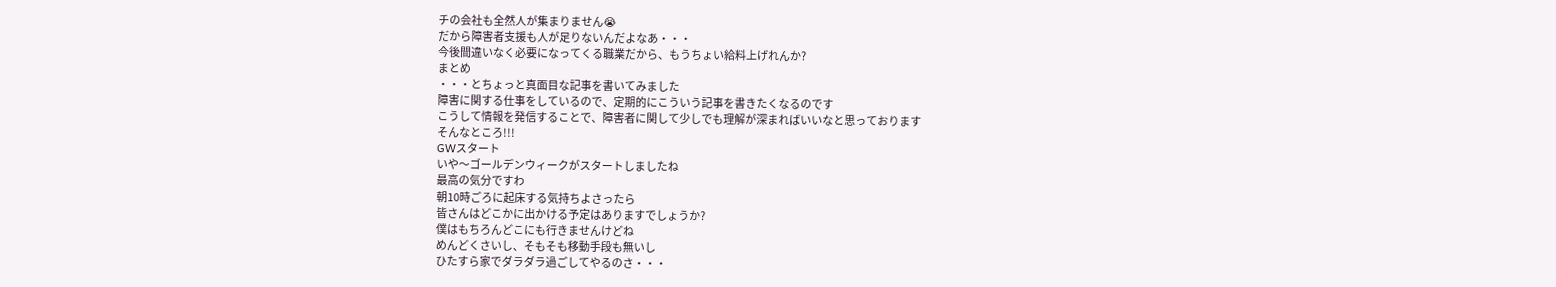チの会社も全然人が集まりません😭
だから障害者支援も人が足りないんだよなあ・・・
今後間違いなく必要になってくる職業だから、もうちょい給料上げれんか?
まとめ
・・・とちょっと真面目な記事を書いてみました
障害に関する仕事をしているので、定期的にこういう記事を書きたくなるのです
こうして情報を発信することで、障害者に関して少しでも理解が深まればいいなと思っております
そんなところ!!!
GWスタート
いや〜ゴールデンウィークがスタートしましたね
最高の気分ですわ
朝10時ごろに起床する気持ちよさったら
皆さんはどこかに出かける予定はありますでしょうか?
僕はもちろんどこにも行きませんけどね
めんどくさいし、そもそも移動手段も無いし
ひたすら家でダラダラ過ごしてやるのさ・・・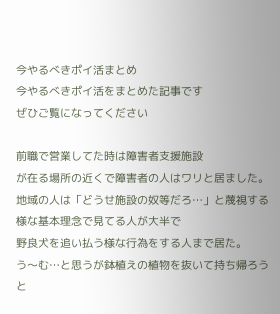今やるべきポイ活まとめ
今やるべきポイ活をまとめた記事です
ぜひご覧になってください

前職で営業してた時は障害者支援施設
が在る場所の近くで障害者の人はワリと居ました。
地域の人は「どうせ施設の奴等だろ…」と蔑視する様な基本理念で見てる人が大半で
野良犬を追い払う様な行為をする人まで居た。
う〜む…と思うが鉢植えの植物を抜いて持ち帰ろうと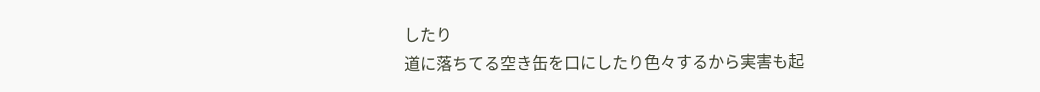したり
道に落ちてる空き缶を口にしたり色々するから実害も起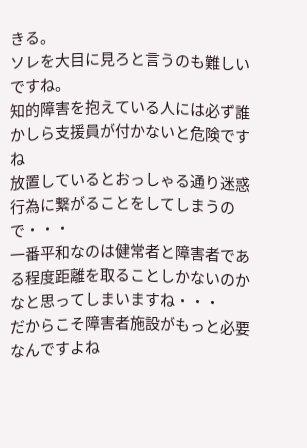きる。
ソレを大目に見ろと言うのも難しいですね。
知的障害を抱えている人には必ず誰かしら支援員が付かないと危険ですね
放置しているとおっしゃる通り迷惑行為に繋がることをしてしまうので・・・
一番平和なのは健常者と障害者である程度距離を取ることしかないのかなと思ってしまいますね・・・
だからこそ障害者施設がもっと必要なんですよね